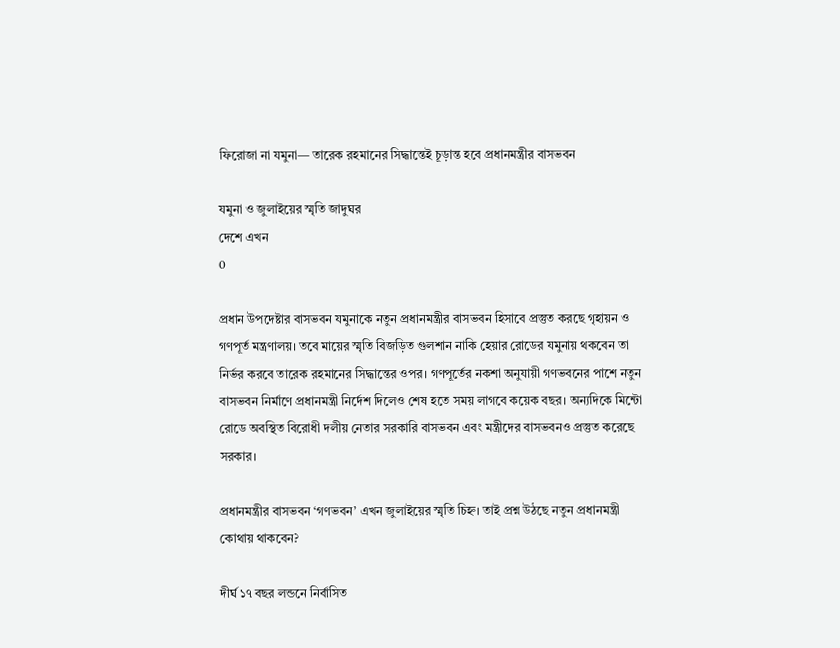ফিরোজা না যমুনা— তারেক রহমানের সিদ্ধান্তেই চূড়ান্ত হবে প্রধানমন্ত্রীর বাসভবন

যমুনা ও জুলাইয়ের স্মৃতি জাদুঘর
দেশে এখন
0

প্রধান উপদেষ্টার বাসভবন যমুনাকে নতুন প্রধানমন্ত্রীর বাসভবন হিসাবে প্রস্তুত করছে গৃহায়ন ও গণপূর্ত মন্ত্রণালয়। তবে মায়ের স্মৃতি বিজড়িত গুলশান নাকি হেয়ার রোডের যমুনায় থকবেন তা নির্ভর করবে তারেক রহমানের সিদ্ধান্তের ওপর। গণপূর্তের নকশা অনুযায়ী গণভবনের পাশে নতুন বাসভবন নির্মাণে প্রধানমন্ত্রী নির্দেশ দিলেও শেষ হতে সময় লাগবে কয়েক বছর। অন্যদিকে মিন্টো রোডে অবস্থিত বিরোধী দলীয় নেতার সরকারি বাসভবন এবং মন্ত্রীদের বাসভবনও প্রস্তুত করেছে সরকার।

প্রধানমন্ত্রীর বাসভবন ‘গণভবন’ এখন জুলাইয়ের স্মৃতি চিহ্ন। তাই প্রশ্ন উঠছে নতুন প্রধানমন্ত্রী কোথায় থাকবেন?

দীর্ঘ ১৭ বছর লন্ডনে নির্বাসিত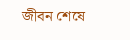জীবন শেষে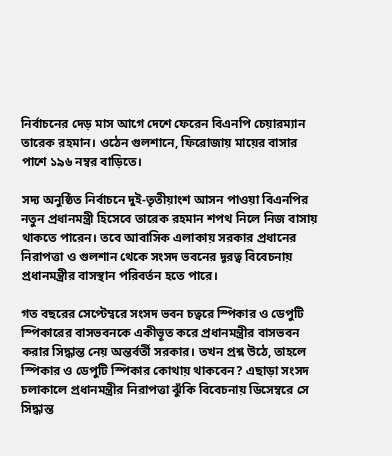নির্বাচনের দেড় মাস আগে দেশে ফেরেন বিএনপি চেয়ারম্যান তারেক রহমান। ওঠেন গুলশানে, ফিরোজায় মায়ের বাসার পাশে ১৯৬ নম্বর বাড়িতে।

সদ্য অনুষ্ঠিত নির্বাচনে দুই-তৃতীয়াংশ আসন পাওয়া বিএনপির নতুন প্রধানমন্ত্রী হিসেবে তারেক রহমান শপথ নিলে নিজ বাসায় থাকতে পারেন। তবে আবাসিক এলাকায় সরকার প্রধানের নিরাপত্তা ও গুলশান থেকে সংসদ ভবনের দূরত্ব বিবেচনায় প্রধানমন্ত্রীর বাসস্থান পরিবর্তন হতে পারে।

গত বছরের সেপ্টেম্বরে সংসদ ভবন চত্বরে স্পিকার ও ডেপুটি স্পিকারের বাসভবনকে একীভূত করে প্রধানমন্ত্রীর বাসভবন করার সিদ্ধান্ত নেয় অন্তর্বর্তী সরকার। তখন প্রশ্ন উঠে, তাহলে স্পিকার ও ডেপুটি স্পিকার কোথায় থাকবেন? এছাড়া সংসদ চলাকালে প্রধানমন্ত্রীর নিরাপত্তা ঝুঁকি বিবেচনায় ডিসেম্বরে সে সিদ্ধান্ত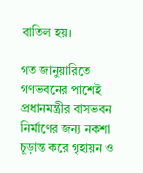বাতিল হয়।

গত জানুয়ারিতে গণভবনের পাশেই প্রধানমন্ত্রীর বাসভবন নির্মাণের জন্য নকশা চূড়ান্ত করে গৃহায়ন ও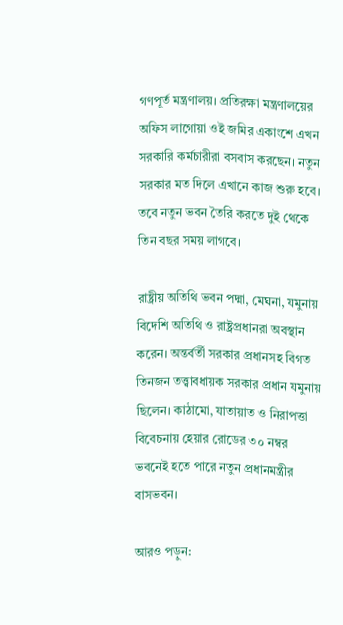গণপূর্ত মন্ত্রণালয়। প্রতিরক্ষা মন্ত্রণালয়ের অফিস লাগোয়া ওই জমির একাংশে এখন সরকারি কর্মচারীরা বসবাস করছেন। নতুন সরকার মত দিলে এখানে কাজ শুরু হবে। তবে নতুন ভবন তৈরি করতে দুই থেকে তিন বছর সময় লাগবে।

রাষ্ট্রীয় অতিথি ভবন পদ্মা, মেঘনা, যমুনায় বিদেশি অতিথি ও রাষ্ট্রপ্রধানরা অবস্থান করেন। অন্তর্বর্তী সরকার প্রধানসহ বিগত তিনজন তত্ত্বাবধায়ক সরকার প্রধান যমুনায় ছিলেন। কাঠামো, যাতায়াত ও নিরাপত্তা বিবেচনায় হেয়ার রোডের ৩০ নম্বর ভবনেই হতে পারে নতুন প্রধানমন্ত্রীর বাসভবন।

আরও পড়ুন: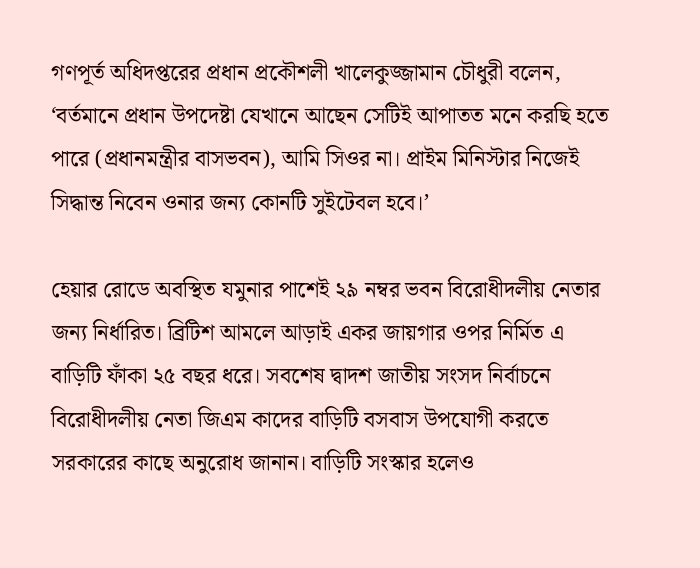গণপূর্ত অধিদপ্তরের প্রধান প্রকৌশলী খালেকুজ্জামান চৌধুরী বলেন, ‘বর্তমানে প্রধান উপদেষ্টা যেখানে আছেন সেটিই আপাতত মনে করছি হতে পারে (প্রধানমন্ত্রীর বাসভবন), আমি সিওর না। প্রাইম মিনিস্টার নিজেই সিদ্ধান্ত নিবেন ওনার জন্য কোনটি সুইটেবল হবে।’

হেয়ার রোডে অবস্থিত যমুনার পাশেই ২৯ নম্বর ভবন বিরোধীদলীয় নেতার জন্য নির্ধারিত। ব্রিটিশ আমলে আড়াই একর জায়গার ওপর নির্মিত এ বাড়িটি ফাঁকা ২৫ বছর ধরে। সবশেষ দ্বাদশ জাতীয় সংসদ নির্বাচনে বিরোধীদলীয় নেতা জিএম কাদের বাড়িটি বসবাস উপযোগী করতে সরকারের কাছে অনুরোধ জানান। বাড়িটি সংস্কার হলেও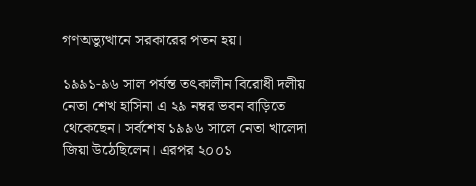গণঅভ্যুত্থানে সরকারের পতন হয়।

১৯৯১-৯৬ সাল পর্যন্ত তৎকালীন বিরোধী দলীয় নেতা শেখ হাসিনা এ ২৯ নম্বর ভবন বাড়িতে থেকেছেন। সর্বশেষ ১৯৯৬ সালে নেতা খালেদা জিয়া উঠেছিলেন। এরপর ২০০১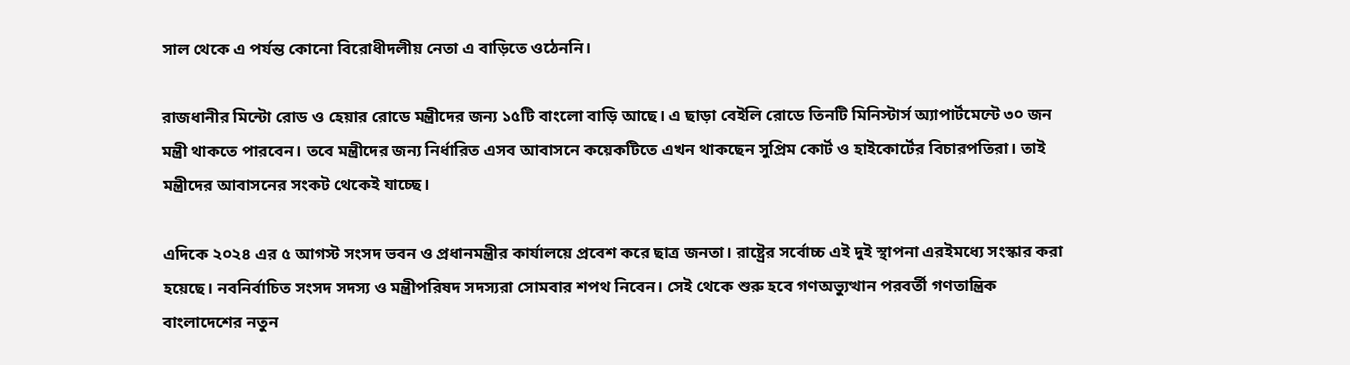সাল থেকে এ পর্যন্ত কোনো বিরোধীদলীয় নেতা এ বাড়িতে ওঠেননি।

রাজধানীর মিন্টো রোড ও হেয়ার রোডে মন্ত্রীদের জন্য ১৫টি বাংলো বাড়ি আছে। এ ছাড়া বেইলি রোডে তিনটি মিনিস্টার্স অ্যাপার্টমেন্টে ৩০ জন মন্ত্রী থাকতে পারবেন। তবে মন্ত্রীদের জন্য নির্ধারিত এসব আবাসনে কয়েকটিতে এখন থাকছেন সুপ্রিম কোর্ট ও হাইকোর্টের বিচারপতিরা। তাই মন্ত্রীদের আবাসনের সংকট থেকেই যাচ্ছে।

এদিকে ২০২৪ এর ৫ আগস্ট সংসদ ভবন ও প্রধানমন্ত্রীর কার্যালয়ে প্রবেশ করে ছাত্র জনতা। রাষ্ট্রের সর্বোচ্চ এই দুই স্থাপনা এরইমধ্যে সংস্কার করা হয়েছে। নবনির্বাচিত সংসদ সদস্য ও মন্ত্রীপরিষদ সদস্যরা সোমবার শপথ নিবেন। সেই থেকে শুরু হবে গণঅভ্যুত্থান পরবর্তী গণতান্ত্রিক বাংলাদেশের নতুন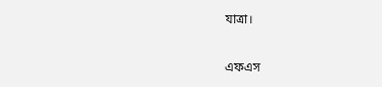যাত্রা।

এফএস